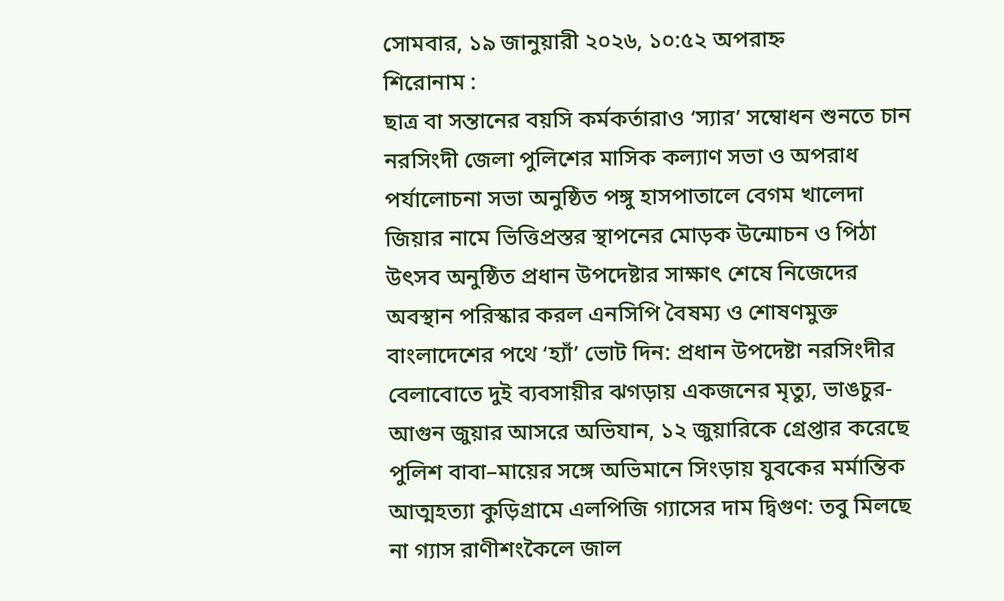সোমবার, ১৯ জানুয়ারী ২০২৬, ১০:৫২ অপরাহ্ন
শিরোনাম :
ছাত্র বা সন্তানের বয়সি কর্মকর্তারাও ‘স্যার’ সম্বোধন শুনতে চান নরসিংদী জেলা পুলিশের মাসিক কল্যাণ সভা ও অপরাধ পর্যালোচনা সভা অনুষ্ঠিত পঙ্গু হাসপাতালে বেগম খালেদা জিয়ার নামে ভিত্তিপ্রস্তর স্থাপনের মোড়ক উন্মোচন ও পিঠা উৎসব অনুষ্ঠিত প্রধান উপদেষ্টার সাক্ষাৎ শেষে নিজেদের অবস্থান পরিস্কার করল এনসিপি বৈষম্য ও শোষণমুক্ত বাংলাদেশের পথে ‘হ্যাঁ’ ভোট দিন: প্রধান উপদেষ্টা নরসিংদীর বেলাবোতে দুই ব্যবসায়ীর ঝগড়ায় একজনের মৃত্যু, ভাঙচুর-আগুন জুয়ার আসরে অভিযান, ১২ জুয়ারিকে গ্রেপ্তার করেছে পুলিশ বাবা–মায়ের সঙ্গে অভিমানে সিংড়ায় যুবকের মর্মান্তিক আত্মহত্যা কুড়িগ্রামে এলপিজি গ্যাসের দাম দ্বিগুণ: তবু মিলছে না গ্যাস রাণীশংকৈলে জাল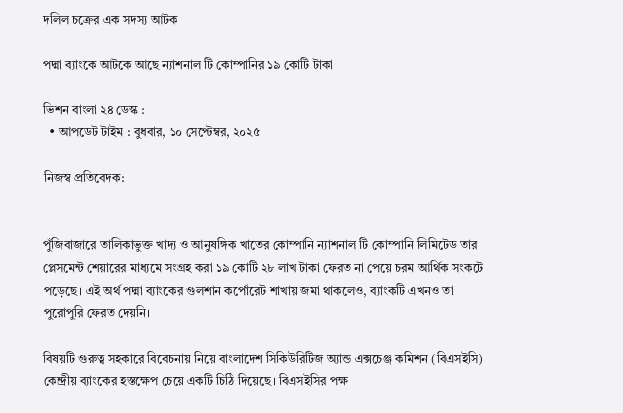দলিল চক্রের এক সদস্য আটক

পদ্মা ব্যাংকে আটকে আছে ন্যাশনাল টি কোম্পানির ১৯ কোটি টাকা

ভিশন বাংলা ২৪ ডেস্ক :
  • আপডেট টাইম : বুধবার, ১০ সেপ্টেম্বর, ২০২৫

নিজস্ব প্রতিবেদক:


পুঁজিবাজারে তালিকাভুক্ত খাদ্য ও আনুষঙ্গিক খাতের কোম্পানি ন্যাশনাল টি কোম্পানি লিমিটেড তার প্লেসমেন্ট শেয়ারের মাধ্যমে সংগ্রহ করা ১৯ কোটি ২৮ লাখ টাকা ফেরত না পেয়ে চরম আর্থিক সংকটে পড়েছে। এই অর্থ পদ্মা ব্যাংকের গুলশান কর্পোরেট শাখায় জমা থাকলেও, ব্যাংকটি এখনও তা পুরোপুরি ফেরত দেয়নি।

বিষয়টি গুরুত্ব সহকারে বিবেচনায় নিয়ে বাংলাদেশ সিকিউরিটিজ অ্যান্ড এক্সচেঞ্জ কমিশন (বিএসইসি) কেন্দ্রীয় ব্যাংকের হস্তক্ষেপ চেয়ে একটি চিঠি দিয়েছে। বিএসইসির পক্ষ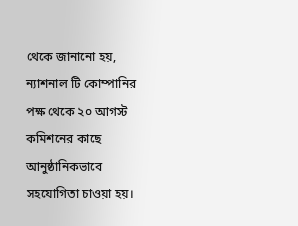থেকে জানানো হয়, ন্যাশনাল টি কোম্পানির পক্ষ থেকে ২০ আগস্ট কমিশনের কাছে আনুষ্ঠানিকভাবে সহযোগিতা চাওয়া হয়।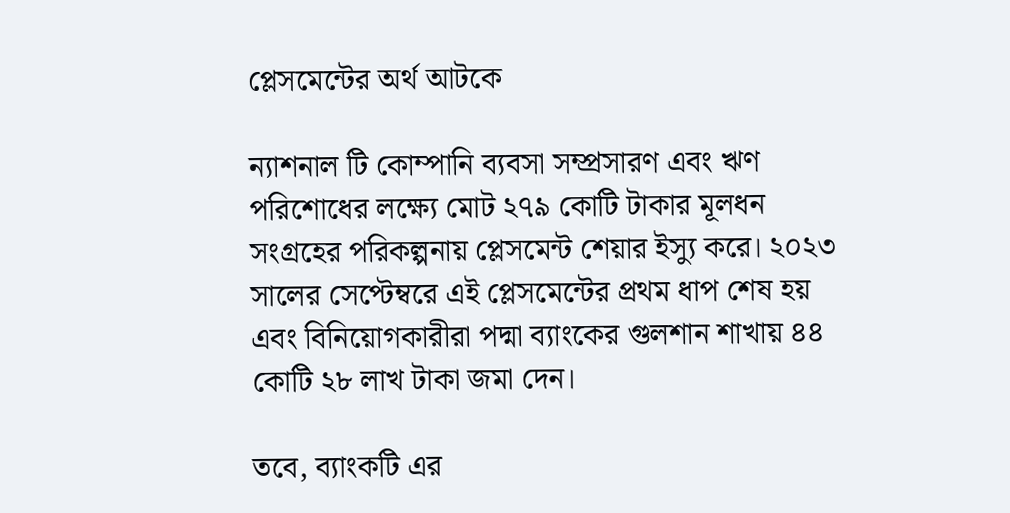প্লেসমেন্টের অর্থ আটকে

ন্যাশনাল টি কোম্পানি ব্যবসা সম্প্রসারণ এবং ঋণ পরিশোধের লক্ষ্যে মোট ২৭৯ কোটি টাকার মূলধন সংগ্রহের পরিকল্পনায় প্লেসমেন্ট শেয়ার ইস্যু করে। ২০২৩ সালের সেপ্টেম্বরে এই প্লেসমেন্টের প্রথম ধাপ শেষ হয় এবং বিনিয়োগকারীরা পদ্মা ব্যাংকের গুলশান শাখায় ৪৪ কোটি ২৮ লাখ টাকা জমা দেন।

তবে, ব্যাংকটি এর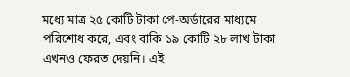মধ্যে মাত্র ২৫ কোটি টাকা পে-অর্ডারের মাধ্যমে পরিশোধ করে, এবং বাকি ১৯ কোটি ২৮ লাখ টাকা এখনও ফেরত দেয়নি। এই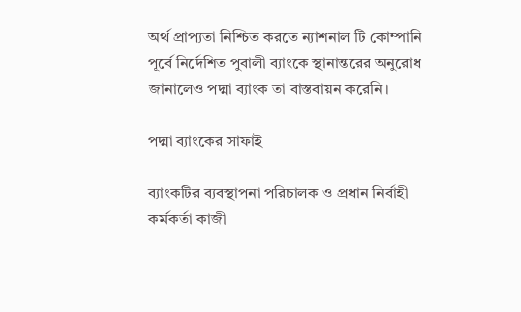অর্থ প্রাপ্যতা নিশ্চিত করতে ন্যাশনাল টি কোম্পানি পূর্বে নির্দেশিত পুবালী ব্যাংকে স্থানান্তরের অনুরোধ জানালেও পদ্মা ব্যাংক তা বাস্তবায়ন করেনি।

পদ্মা ব্যাংকের সাফাই

ব্যাংকটির ব্যবস্থাপনা পরিচালক ও প্রধান নির্বাহী কর্মকর্তা কাজী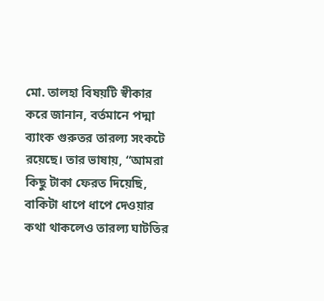মো. তালহা বিষয়টি স্বীকার করে জানান, বর্তমানে পদ্মা ব্যাংক গুরুতর তারল্য সংকটে রয়েছে। তার ভাষায়, “আমরা কিছু টাকা ফেরত দিয়েছি, বাকিটা ধাপে ধাপে দেওয়ার কথা থাকলেও তারল্য ঘাটতির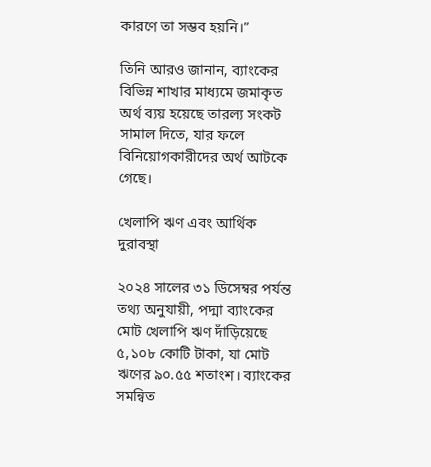কারণে তা সম্ভব হয়নি।”

তিনি আরও জানান, ব্যাংকের বিভিন্ন শাখার মাধ্যমে জমাকৃত অর্থ ব্যয় হয়েছে তারল্য সংকট সামাল দিতে, যার ফলে বিনিয়োগকারীদের অর্থ আটকে গেছে।

খেলাপি ঋণ এবং আর্থিক দুরাবস্থা

২০২৪ সালের ৩১ ডিসেম্বর পর্যন্ত তথ্য অনুযায়ী, পদ্মা ব্যাংকের মোট খেলাপি ঋণ দাঁড়িয়েছে ৫,১০৮ কোটি টাকা, যা মোট ঋণের ৯০.৫৫ শতাংশ। ব্যাংকের সমন্বিত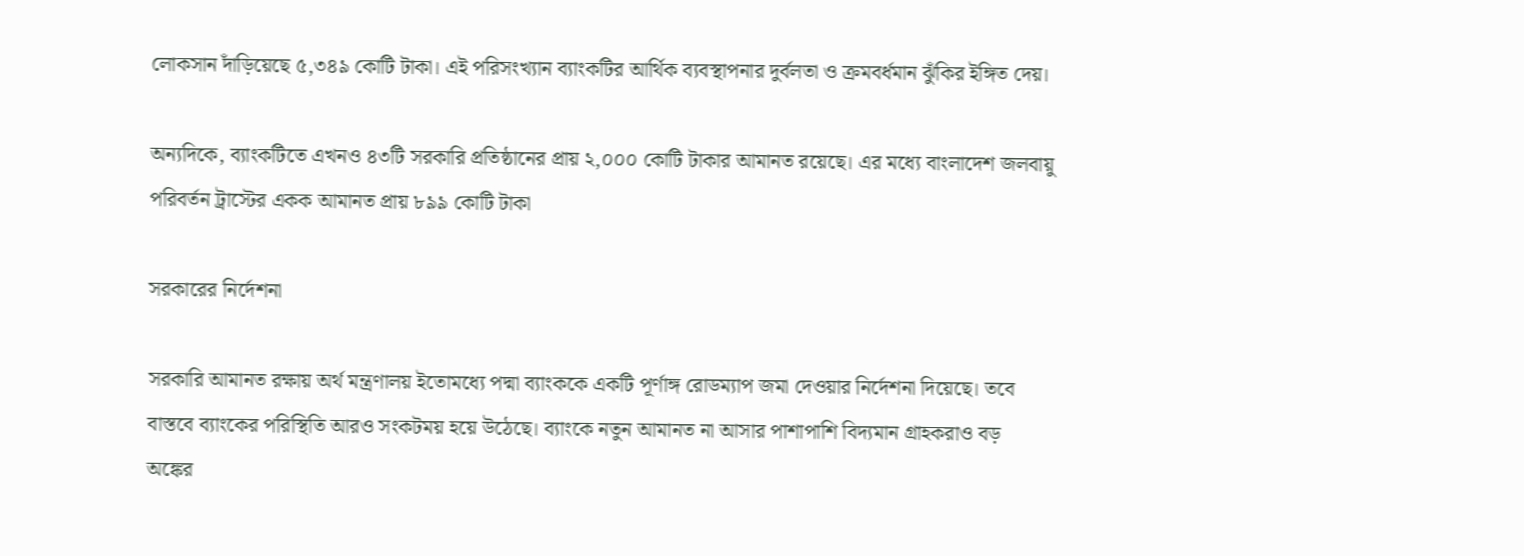লোকসান দাঁড়িয়েছে ৫,৩৪৯ কোটি টাকা। এই পরিসংখ্যান ব্যাংকটির আর্থিক ব্যবস্থাপনার দুর্বলতা ও ক্রমবর্ধমান ঝুঁকির ইঙ্গিত দেয়।

অন্যদিকে, ব্যাংকটিতে এখনও ৪৩টি সরকারি প্রতিষ্ঠানের প্রায় ২,০০০ কোটি টাকার আমানত রয়েছে। এর মধ্যে বাংলাদেশ জলবায়ু পরিবর্তন ট্রাস্টের একক আমানত প্রায় ৮৯৯ কোটি টাকা

সরকারের নির্দেশনা

সরকারি আমানত রক্ষায় অর্থ মন্ত্রণালয় ইতোমধ্যে পদ্মা ব্যাংককে একটি পূর্ণাঙ্গ রোডম্যাপ জমা দেওয়ার নির্দেশনা দিয়েছে। তবে বাস্তবে ব্যাংকের পরিস্থিতি আরও সংকটময় হয়ে উঠেছে। ব্যাংকে নতুন আমানত না আসার পাশাপাশি বিদ্যমান গ্রাহকরাও বড় অঙ্কের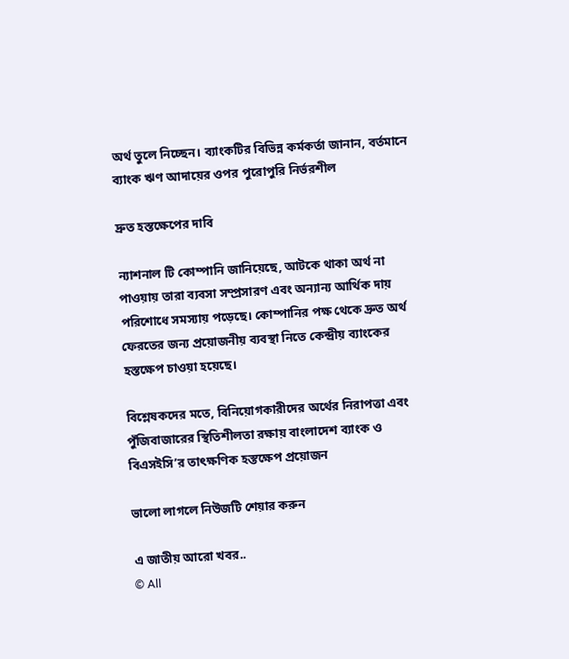অর্থ তুলে নিচ্ছেন। ব্যাংকটির বিভিন্ন কর্মকর্তা জানান, বর্তমানে ব্যাংক ঋণ আদায়ের ওপর পুরোপুরি নির্ভরশীল

দ্রুত হস্তক্ষেপের দাবি

ন্যাশনাল টি কোম্পানি জানিয়েছে, আটকে থাকা অর্থ না পাওয়ায় তারা ব্যবসা সম্প্রসারণ এবং অন্যান্য আর্থিক দায় পরিশোধে সমস্যায় পড়েছে। কোম্পানির পক্ষ থেকে দ্রুত অর্থ ফেরতের জন্য প্রয়োজনীয় ব্যবস্থা নিতে কেন্দ্রীয় ব্যাংকের হস্তক্ষেপ চাওয়া হয়েছে।

বিশ্লেষকদের মতে, বিনিয়োগকারীদের অর্থের নিরাপত্তা এবং পুঁজিবাজারের স্থিতিশীলতা রক্ষায় বাংলাদেশ ব্যাংক ও বিএসইসি’র তাৎক্ষণিক হস্তক্ষেপ প্রয়োজন

ভালো লাগলে নিউজটি শেয়ার করুন

এ জাতীয় আরো খবর..
© All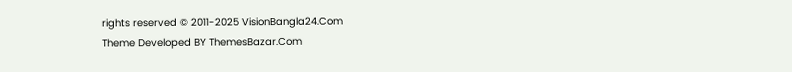rights reserved © 2011-2025 VisionBangla24.Com
Theme Developed BY ThemesBazar.Com